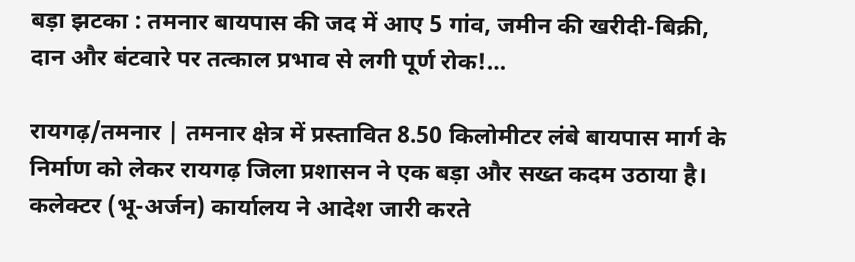बड़ा झटका : तमनार बायपास की जद में आए 5 गांव, जमीन की खरीदी-बिक्री, दान और बंटवारे पर तत्काल प्रभाव से लगी पूर्ण रोक!…

रायगढ़/तमनार | तमनार क्षेत्र में प्रस्तावित 8.50 किलोमीटर लंबे बायपास मार्ग के निर्माण को लेकर रायगढ़ जिला प्रशासन ने एक बड़ा और सख्त कदम उठाया है। कलेक्टर (भू-अर्जन) कार्यालय ने आदेश जारी करते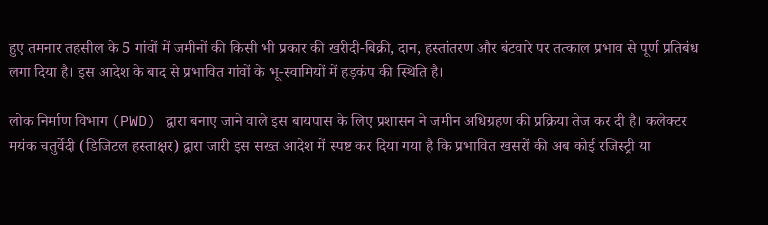हुए तमनार तहसील के 5 गांवों में जमीनों की किसी भी प्रकार की खरीदी-बिक्री, दान, हस्तांतरण और बंटवारे पर तत्काल प्रभाव से पूर्ण प्रतिबंध लगा दिया है। इस आदेश के बाद से प्रभावित गांवों के भू-स्वामियों में हड़कंप की स्थिति है।

लोक निर्माण विभाग (PWD) द्वारा बनाए जाने वाले इस बायपास के लिए प्रशासन ने जमीन अधिग्रहण की प्रक्रिया तेज कर दी है। कलेक्टर मयंक चतुर्वेदी (डिजिटल हस्ताक्षर) द्वारा जारी इस सख्त आदेश में स्पष्ट कर दिया गया है कि प्रभावित खसरों की अब कोई रजिस्ट्री या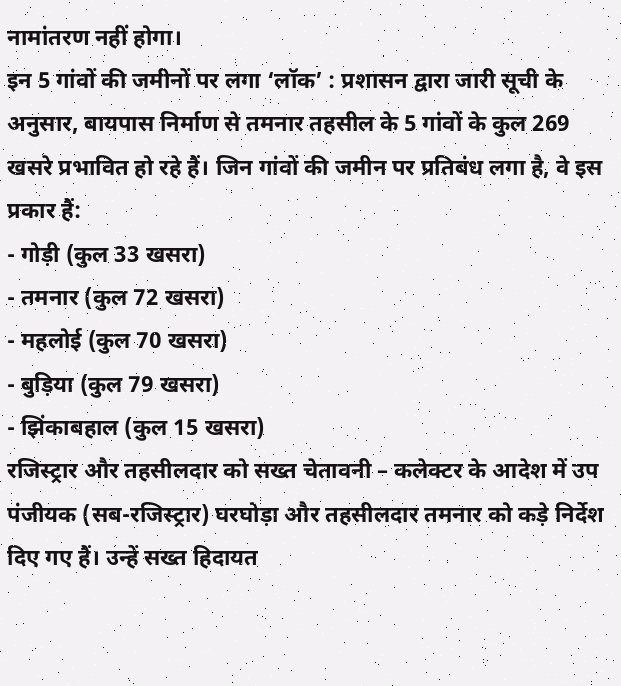नामांतरण नहीं होगा।
इन 5 गांवों की जमीनों पर लगा ‘लॉक’ : प्रशासन द्वारा जारी सूची के अनुसार, बायपास निर्माण से तमनार तहसील के 5 गांवों के कुल 269 खसरे प्रभावित हो रहे हैं। जिन गांवों की जमीन पर प्रतिबंध लगा है, वे इस प्रकार हैं:
- गोड़ी (कुल 33 खसरा)
- तमनार (कुल 72 खसरा)
- महलोई (कुल 70 खसरा)
- बुड़िया (कुल 79 खसरा)
- झिंकाबहाल (कुल 15 खसरा)
रजिस्ट्रार और तहसीलदार को सख्त चेतावनी – कलेक्टर के आदेश में उप पंजीयक (सब-रजिस्ट्रार) घरघोड़ा और तहसीलदार तमनार को कड़े निर्देश दिए गए हैं। उन्हें सख्त हिदायत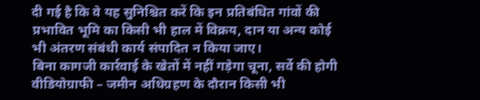दी गई है कि वे यह सुनिश्चित करें कि इन प्रतिबंधित गांवों की प्रभावित भूमि का किसी भी हाल में विक्रय, दान या अन्य कोई भी अंतरण संबंधी कार्य संपादित न किया जाए।
बिना कागजी कार्रवाई के खेतों में नहीं गड़ेगा चूना, सर्वे की होगी वीडियोग्राफी – जमीन अधिग्रहण के दौरान किसी भी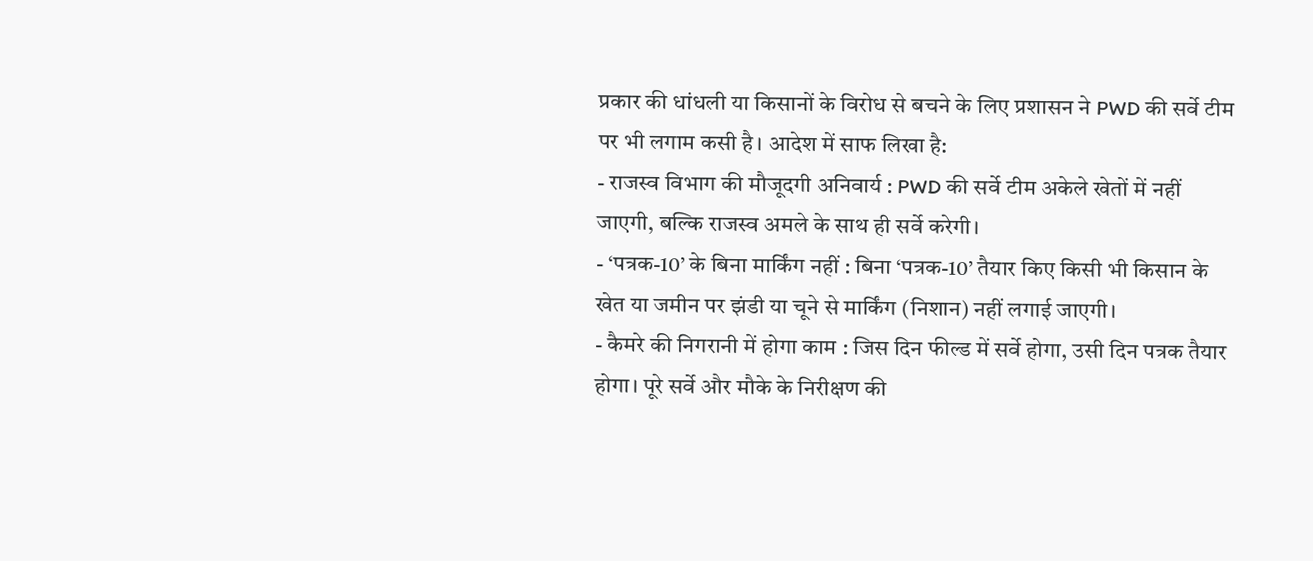प्रकार की धांधली या किसानों के विरोध से बचने के लिए प्रशासन ने PWD की सर्वे टीम पर भी लगाम कसी है। आदेश में साफ लिखा है:
- राजस्व विभाग की मौजूदगी अनिवार्य : PWD की सर्वे टीम अकेले खेतों में नहीं जाएगी, बल्कि राजस्व अमले के साथ ही सर्वे करेगी।
- ‘पत्रक-10’ के बिना मार्किंग नहीं : बिना ‘पत्रक-10’ तैयार किए किसी भी किसान के खेत या जमीन पर झंडी या चूने से मार्किंग (निशान) नहीं लगाई जाएगी।
- कैमरे की निगरानी में होगा काम : जिस दिन फील्ड में सर्वे होगा, उसी दिन पत्रक तैयार होगा। पूरे सर्वे और मौके के निरीक्षण की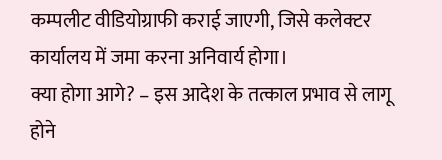कम्पलीट वीडियोग्राफी कराई जाएगी, जिसे कलेक्टर कार्यालय में जमा करना अनिवार्य होगा।
क्या होगा आगे? – इस आदेश के तत्काल प्रभाव से लागू होने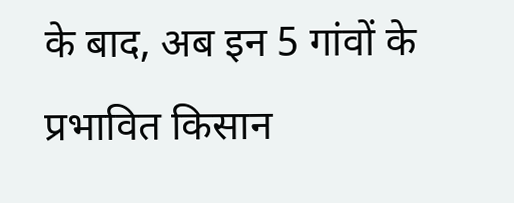के बाद, अब इन 5 गांवों के प्रभावित किसान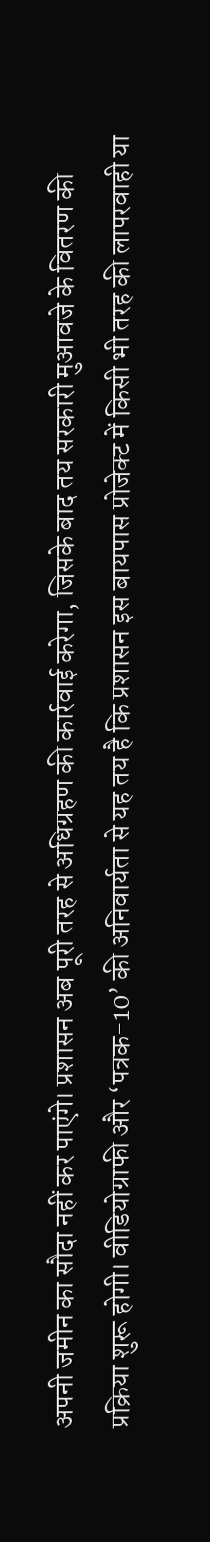अपनी जमीन का सौदा नहीं कर पाएंगे। प्रशासन अब पूरी तरह से अधिग्रहण की कार्रवाई करेगा, जिसके बाद तय सरकारी मुआवजे के वितरण की प्रक्रिया शुरू होगी। वीडियोग्राफी और ‘पत्रक-10’ की अनिवार्यता से यह तय है कि प्रशासन इस बायपास प्रोजेक्ट में किसी भी तरह की लापरवाही या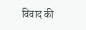विवाद की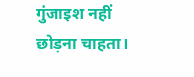गुंजाइश नहीं छोड़ना चाहता।